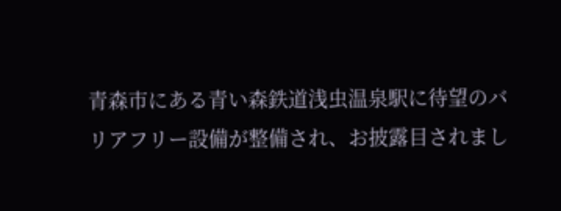青森市にある青い森鉄道浅虫温泉駅に待望のバリアフリー設備が整備され、お披露目されまし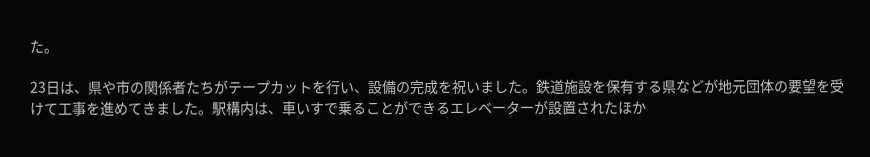た。

23日は、県や市の関係者たちがテープカットを行い、設備の完成を祝いました。鉄道施設を保有する県などが地元団体の要望を受けて工事を進めてきました。駅構内は、車いすで乗ることができるエレベーターが設置されたほか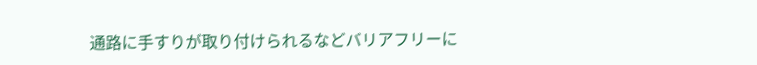通路に手すりが取り付けられるなどバリアフリーに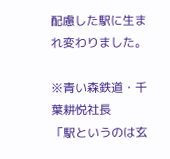配慮した駅に生まれ変わりました。

※青い森鉄道・千葉耕悦社長
「駅というのは玄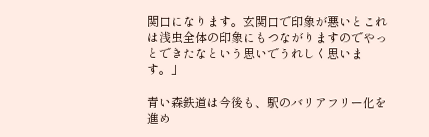関口になります。玄関口で印象が悪いとこれは浅虫全体の印象にもつながりますのでやっとできたなという思いでうれしく思います。」

青い森鉄道は今後も、駅のバリアフリー化を進め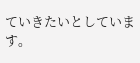ていきたいとしています。